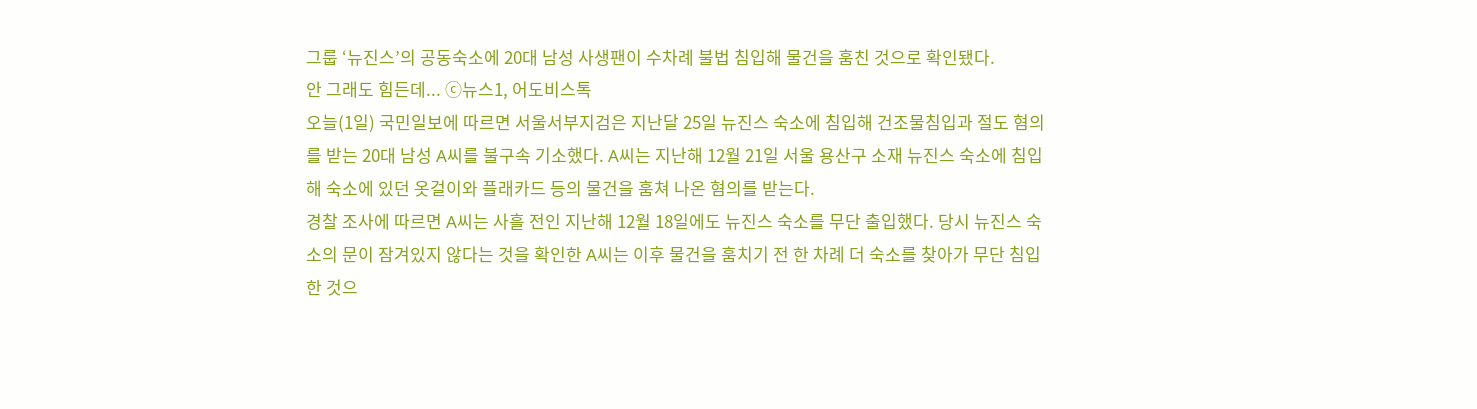그룹 ‘뉴진스’의 공동숙소에 20대 남성 사생팬이 수차례 불법 침입해 물건을 훔친 것으로 확인됐다.
안 그래도 힘든데... ⓒ뉴스1, 어도비스톡
오늘(1일) 국민일보에 따르면 서울서부지검은 지난달 25일 뉴진스 숙소에 침입해 건조물침입과 절도 혐의를 받는 20대 남성 A씨를 불구속 기소했다. A씨는 지난해 12월 21일 서울 용산구 소재 뉴진스 숙소에 침입해 숙소에 있던 옷걸이와 플래카드 등의 물건을 훔쳐 나온 혐의를 받는다.
경찰 조사에 따르면 A씨는 사흘 전인 지난해 12월 18일에도 뉴진스 숙소를 무단 출입했다. 당시 뉴진스 숙소의 문이 잠겨있지 않다는 것을 확인한 A씨는 이후 물건을 훔치기 전 한 차례 더 숙소를 찾아가 무단 침입한 것으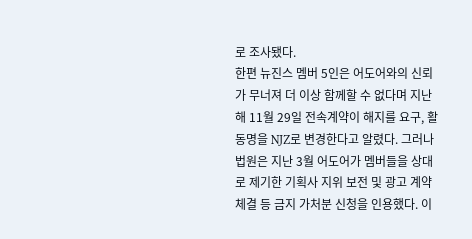로 조사됐다.
한편 뉴진스 멤버 5인은 어도어와의 신뢰가 무너져 더 이상 함께할 수 없다며 지난해 11월 29일 전속계약이 해지를 요구, 활동명을 NJZ로 변경한다고 알렸다. 그러나 법원은 지난 3월 어도어가 멤버들을 상대로 제기한 기획사 지위 보전 및 광고 계약 체결 등 금지 가처분 신청을 인용했다. 이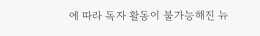에 따라 독자 활동이 불가능해진 뉴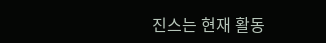진스는 현재 활동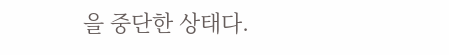을 중단한 상태다.